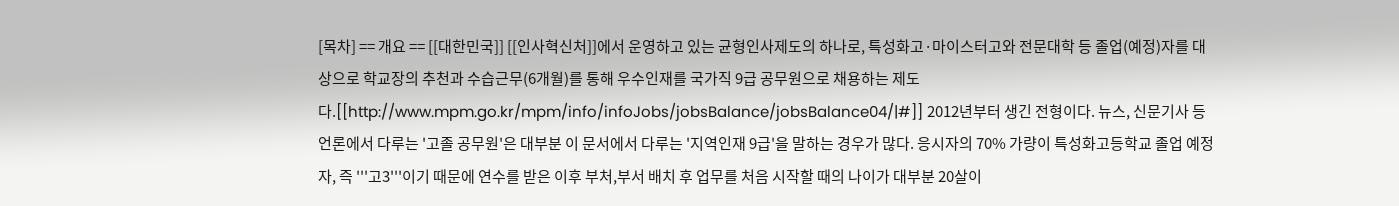[목차] == 개요 == [[대한민국]] [[인사혁신처]]에서 운영하고 있는 균형인사제도의 하나로, 특성화고·마이스터고와 전문대학 등 졸업(예정)자를 대상으로 학교장의 추천과 수습근무(6개월)를 통해 우수인재를 국가직 9급 공무원으로 채용하는 제도다.[[http://www.mpm.go.kr/mpm/info/infoJobs/jobsBalance/jobsBalance04/|#]] 2012년부터 생긴 전형이다. 뉴스, 신문기사 등 언론에서 다루는 '고졸 공무원'은 대부분 이 문서에서 다루는 '지역인재 9급'을 말하는 경우가 많다. 응시자의 70% 가량이 특성화고등학교 졸업 예정자, 즉 '''고3'''이기 때문에 연수를 받은 이후 부처,부서 배치 후 업무를 처음 시작할 때의 나이가 대부분 20살이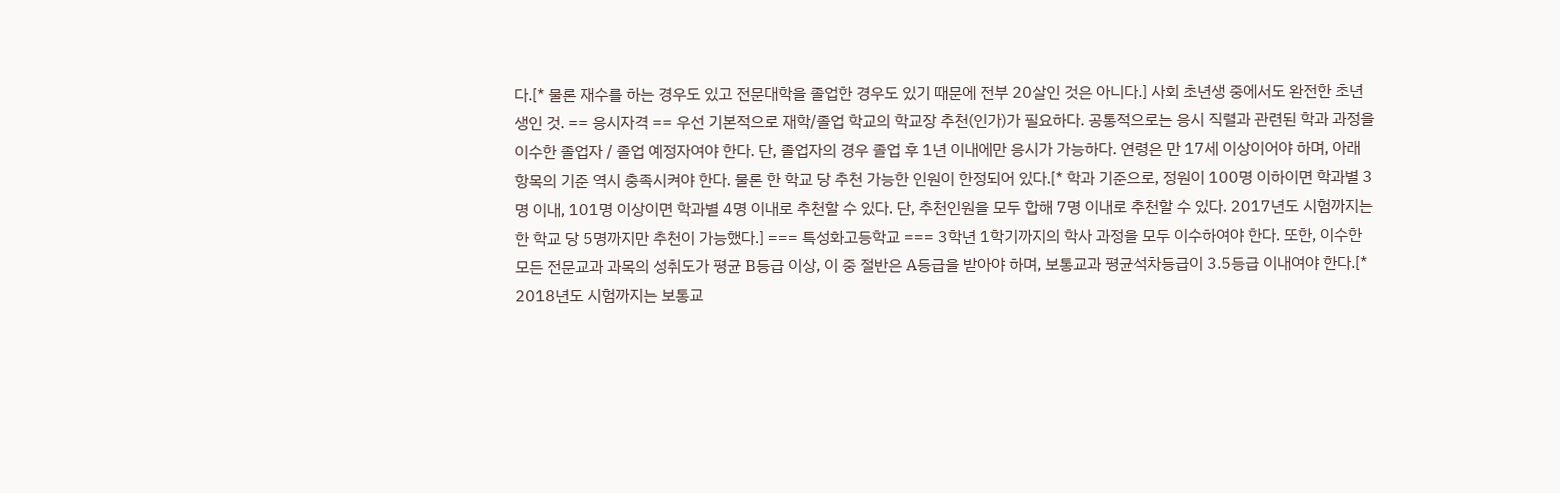다.[* 물론 재수를 하는 경우도 있고 전문대학을 졸업한 경우도 있기 때문에 전부 20살인 것은 아니다.] 사회 초년생 중에서도 완전한 초년생인 것. == 응시자격 == 우선 기본적으로 재학/졸업 학교의 학교장 추천(인가)가 필요하다. 공통적으로는 응시 직렬과 관련된 학과 과정을 이수한 졸업자 / 졸업 예정자여야 한다. 단, 졸업자의 경우 졸업 후 1년 이내에만 응시가 가능하다. 연령은 만 17세 이상이어야 하며, 아래 항목의 기준 역시 충족시켜야 한다. 물론 한 학교 당 추천 가능한 인원이 한정되어 있다.[* 학과 기준으로, 정원이 100명 이하이면 학과별 3명 이내, 101명 이상이면 학과별 4명 이내로 추천할 수 있다. 단, 추천인원을 모두 합해 7명 이내로 추천할 수 있다. 2017년도 시험까지는 한 학교 당 5명까지만 추천이 가능했다.] === 특성화고등학교 === 3학년 1학기까지의 학사 과정을 모두 이수하여야 한다. 또한, 이수한 모든 전문교과 과목의 성취도가 평균 B등급 이상, 이 중 절반은 A등급을 받아야 하며, 보통교과 평균석차등급이 3.5등급 이내여야 한다.[* 2018년도 시험까지는 보통교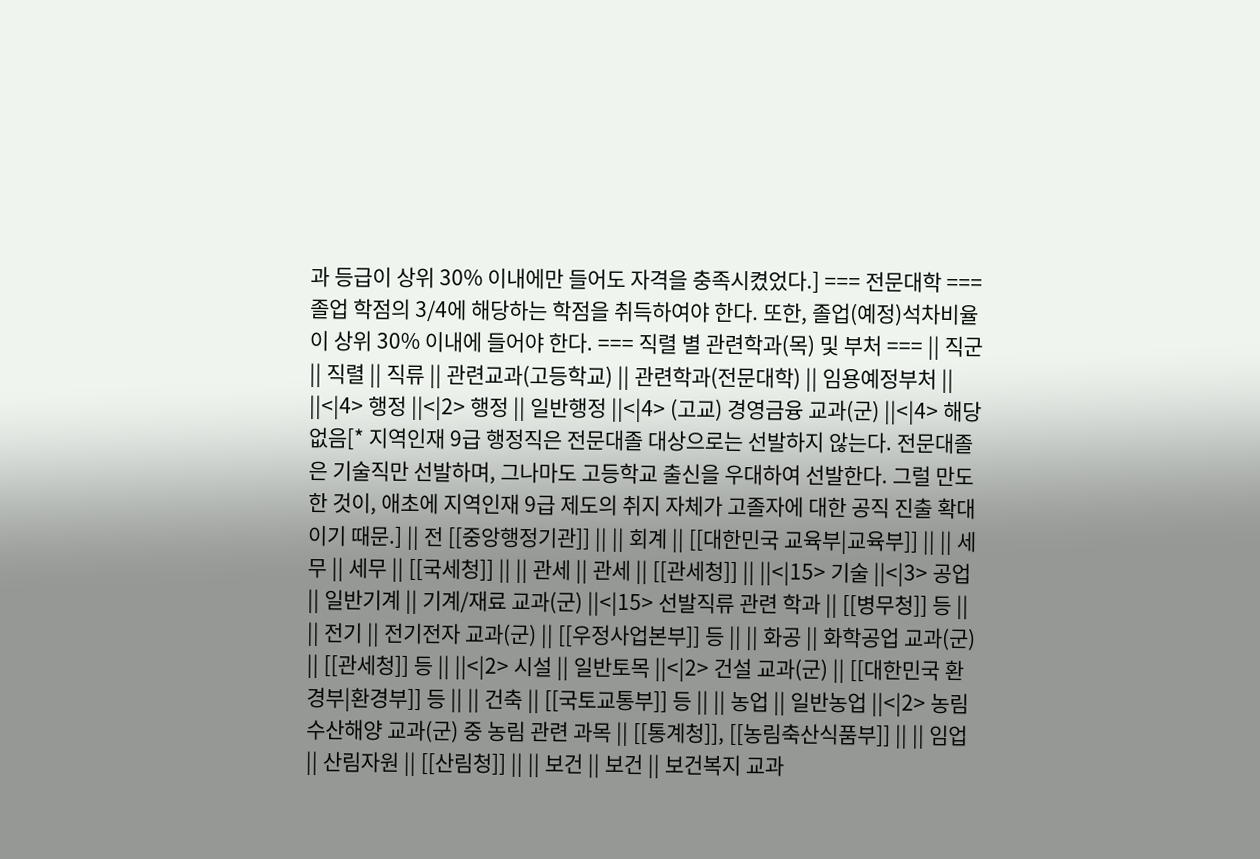과 등급이 상위 30% 이내에만 들어도 자격을 충족시켰었다.] === 전문대학 === 졸업 학점의 3/4에 해당하는 학점을 취득하여야 한다. 또한, 졸업(예정)석차비율이 상위 30% 이내에 들어야 한다. === 직렬 별 관련학과(목) 및 부처 === || 직군 || 직렬 || 직류 || 관련교과(고등학교) || 관련학과(전문대학) || 임용예정부처 || ||<|4> 행정 ||<|2> 행정 || 일반행정 ||<|4> (고교) 경영금융 교과(군) ||<|4> 해당 없음[* 지역인재 9급 행정직은 전문대졸 대상으로는 선발하지 않는다. 전문대졸은 기술직만 선발하며, 그나마도 고등학교 출신을 우대하여 선발한다. 그럴 만도 한 것이, 애초에 지역인재 9급 제도의 취지 자체가 고졸자에 대한 공직 진출 확대이기 때문.] || 전 [[중앙행정기관]] || || 회계 || [[대한민국 교육부|교육부]] || || 세무 || 세무 || [[국세청]] || || 관세 || 관세 || [[관세청]] || ||<|15> 기술 ||<|3> 공업 || 일반기계 || 기계/재료 교과(군) ||<|15> 선발직류 관련 학과 || [[병무청]] 등 || || 전기 || 전기전자 교과(군) || [[우정사업본부]] 등 || || 화공 || 화학공업 교과(군) || [[관세청]] 등 || ||<|2> 시설 || 일반토목 ||<|2> 건설 교과(군) || [[대한민국 환경부|환경부]] 등 || || 건축 || [[국토교통부]] 등 || || 농업 || 일반농업 ||<|2> 농림수산해양 교과(군) 중 농림 관련 과목 || [[통계청]], [[농림축산식품부]] || || 임업 || 산림자원 || [[산림청]] || || 보건 || 보건 || 보건복지 교과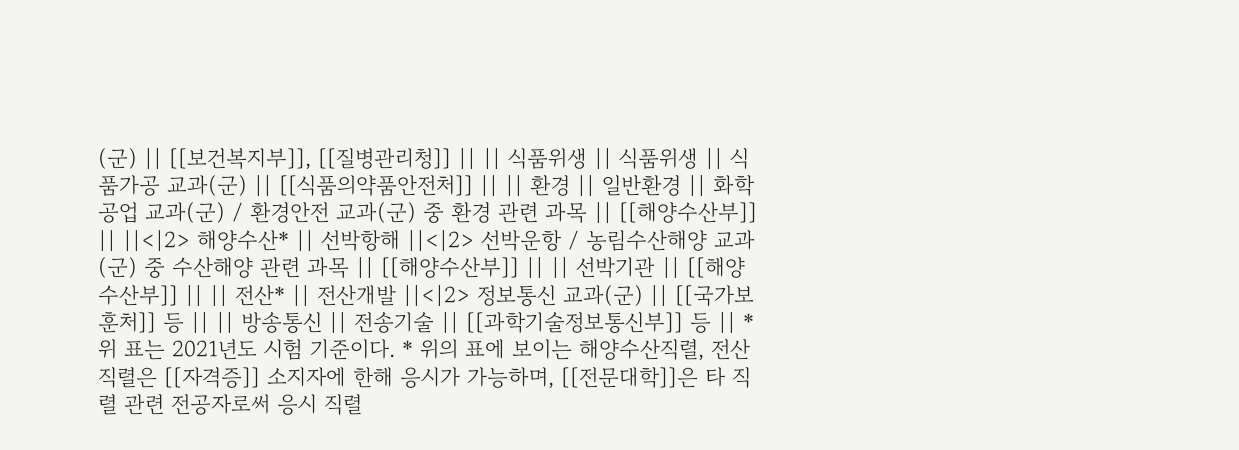(군) || [[보건복지부]], [[질병관리청]] || || 식품위생 || 식품위생 || 식품가공 교과(군) || [[식품의약품안전처]] || || 환경 || 일반환경 || 화학공업 교과(군) / 환경안전 교과(군) 중 환경 관련 과목 || [[해양수산부]] || ||<|2> 해양수산* || 선박항해 ||<|2> 선박운항 / 농림수산해양 교과(군) 중 수산해양 관련 과목 || [[해양수산부]] || || 선박기관 || [[해양수산부]] || || 전산* || 전산개발 ||<|2> 정보통신 교과(군) || [[국가보훈처]] 등 || || 방송통신 || 전송기술 || [[과학기술정보통신부]] 등 || * 위 표는 2021년도 시험 기준이다. * 위의 표에 보이는 해양수산직렬, 전산직렬은 [[자격증]] 소지자에 한해 응시가 가능하며, [[전문대학]]은 타 직렬 관련 전공자로써 응시 직렬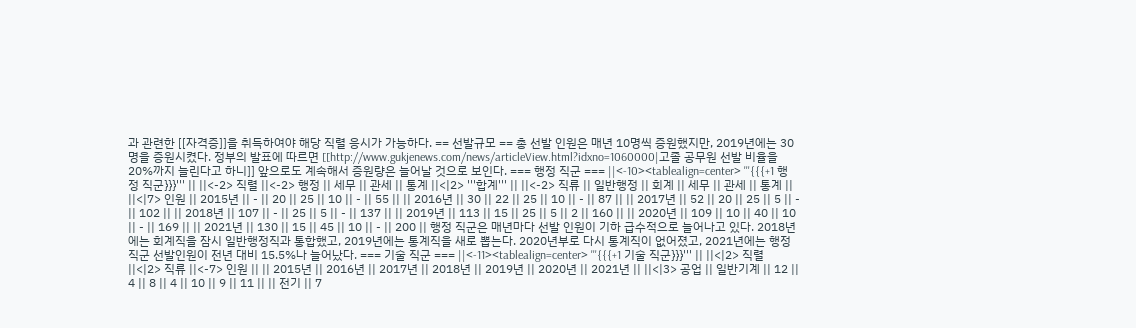과 관련한 [[자격증]]을 취득하여야 해당 직렬 응시가 가능하다. == 선발규모 == 총 선발 인원은 매년 10명씩 증원했지만, 2019년에는 30명을 증원시켰다. 정부의 발표에 따르면 [[http://www.gukjenews.com/news/articleView.html?idxno=1060000|고졸 공무원 선발 비율을 20%까지 늘린다고 하니]] 앞으로도 계속해서 증원량은 늘어날 것으로 보인다. === 행정 직군 === ||<-10><tablealign=center> '''{{{+1 행정 직군}}}''' || ||<-2> 직렬 ||<-2> 행정 || 세무 || 관세 || 통계 ||<|2> '''합계''' || ||<-2> 직류 || 일반행정 || 회계 || 세무 || 관세 || 통계 || ||<|7> 인원 || 2015년 || - || 20 || 25 || 10 || - || 55 || || 2016년 || 30 || 22 || 25 || 10 || - || 87 || || 2017년 || 52 || 20 || 25 || 5 || - || 102 || || 2018년 || 107 || - || 25 || 5 || - || 137 || || 2019년 || 113 || 15 || 25 || 5 || 2 || 160 || || 2020년 || 109 || 10 || 40 || 10 || - || 169 || || 2021년 || 130 || 15 || 45 || 10 || - || 200 || 행정 직군은 매년마다 선발 인원이 기하 급수적으로 늘어나고 있다. 2018년에는 회계직을 잠시 일반행정직과 통합했고, 2019년에는 통계직을 새로 뽑는다. 2020년부로 다시 통계직이 없어졌고, 2021년에는 행정 직군 선발인원이 전년 대비 15.5%나 늘어났다. === 기술 직군 === ||<-11><tablealign=center> '''{{{+1 기술 직군}}}''' || ||<|2> 직렬 ||<|2> 직류 ||<-7> 인원 || || 2015년 || 2016년 || 2017년 || 2018년 || 2019년 || 2020년 || 2021년 || ||<|3> 공업 || 일반기계 || 12 || 4 || 8 || 4 || 10 || 9 || 11 || || 전기 || 7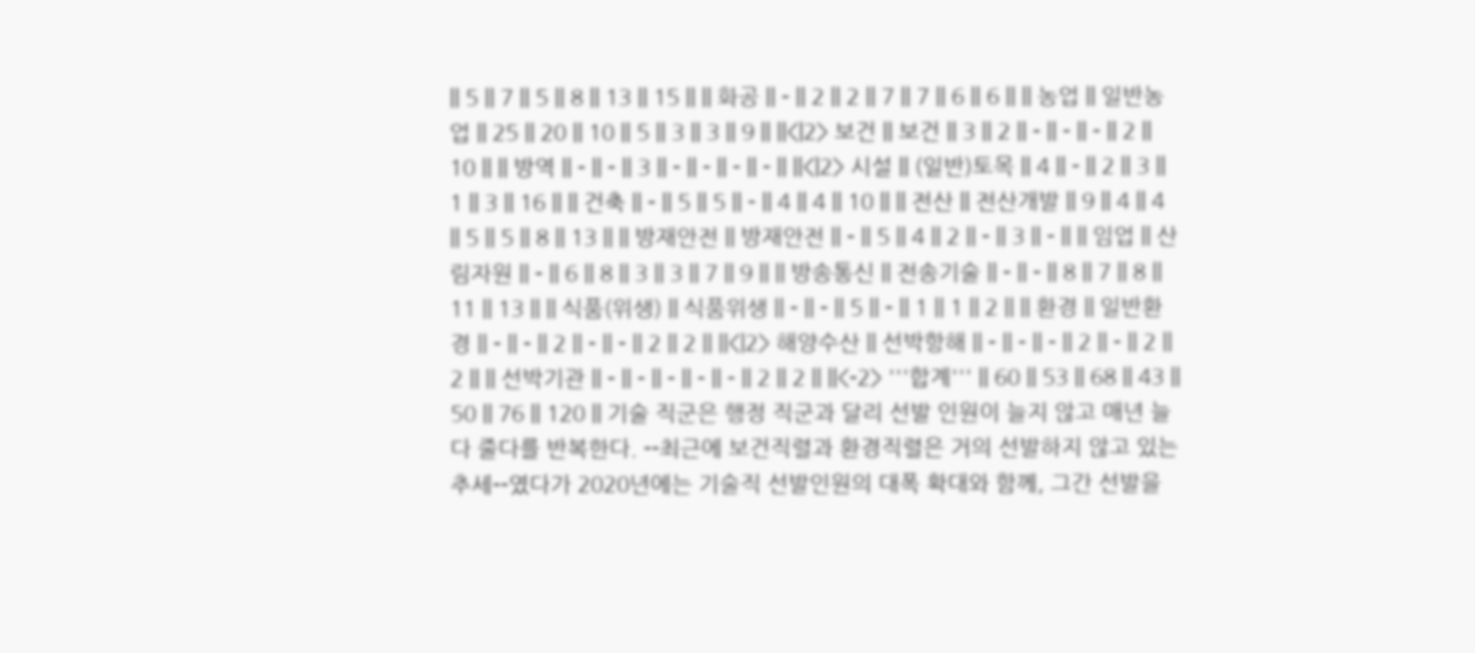|| 5 || 7 || 5 || 8 || 13 || 15 || || 화공 || - || 2 || 2 || 7 || 7 || 6 || 6 || || 농업 || 일반농업 || 25 || 20 || 10 || 5 || 3 || 3 || 9 || ||<|2> 보건 || 보건 || 3 || 2 || - || - || - || 2 || 10 || || 방역 || - || - || 3 || - || - || - || - || ||<|2> 시설 || (일반)토목 || 4 || - || 2 || 3 || 1 || 3 || 16 || || 건축 || - || 5 || 5 || - || 4 || 4 || 10 || || 전산 || 전산개발 || 9 || 4 || 4 || 5 || 5 || 8 || 13 || || 방재안전 || 방재안전 || - || 5 || 4 || 2 || - || 3 || - || || 임업 || 산림자원 || - || 6 || 8 || 3 || 3 || 7 || 9 || || 방송통신 || 전송기술 || - || - || 8 || 7 || 8 || 11 || 13 || || 식품(위생) || 식품위생 || - || - || 5 || - || 1 || 1 || 2 || || 환경 || 일반환경 || - || - || 2 || - || - || 2 || 2 || ||<|2> 해양수산 || 선박항해 || - || - || - || 2 || - || 2 || 2 || || 선박기관 || - || - || - || - || - || 2 || 2 || ||<-2> '''합계''' || 60 || 53 || 68 || 43 || 50 || 76 || 120 || 기술 직군은 행정 직군과 달리 선발 인원이 늘지 않고 매년 늘다 줄다를 반복한다. --최근에 보건직렬과 환경직렬은 거의 선발하지 않고 있는 추세--였다가 2020년에는 기술직 선발인원의 대폭 확대와 함께, 그간 선발을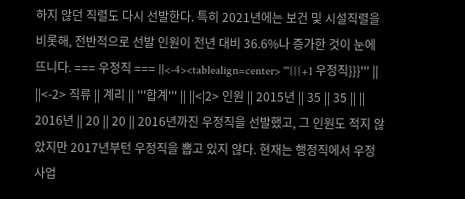하지 않던 직렬도 다시 선발한다. 특히 2021년에는 보건 및 시설직렬을 비롯해, 전반적으로 선발 인원이 전년 대비 36.6%나 증가한 것이 눈에 뜨니다. === 우정직 === ||<-4><tablealign=center> '''{{{+1 우정직}}}''' || ||<-2> 직류 || 계리 || '''합계''' || ||<|2> 인원 || 2015년 || 35 || 35 || || 2016년 || 20 || 20 || 2016년까진 우정직을 선발했고, 그 인원도 적지 않았지만 2017년부턴 우정직을 뽑고 있지 않다. 현재는 행정직에서 우정사업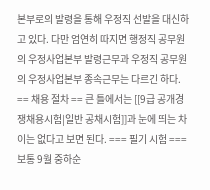본부로의 발령을 통해 우정직 선발을 대신하고 있다. 다만 엄연히 따지면 행정직 공무원의 우정사업본부 발령근무과 우정직 공무원의 우정사업본부 종속근무는 다르긴 하다. == 채용 절차 == 큰 틀에서는 [[9급 공개경쟁채용시험|일반 공채시험]]과 눈에 띄는 차이는 없다고 보면 된다. === 필기 시험 === 보통 9월 중하순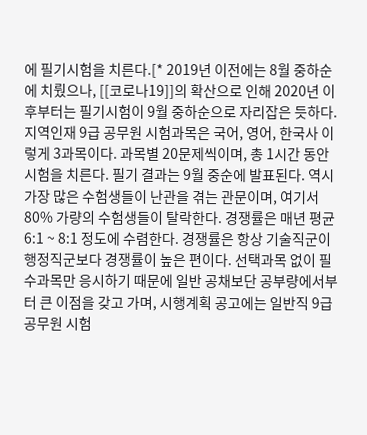에 필기시험을 치른다.[* 2019년 이전에는 8월 중하순에 치뤘으나, [[코로나19]]의 확산으로 인해 2020년 이후부터는 필기시험이 9월 중하순으로 자리잡은 듯하다. 지역인재 9급 공무원 시험과목은 국어, 영어, 한국사 이렇게 3과목이다. 과목별 20문제씩이며, 총 1시간 동안 시험을 치른다. 필기 결과는 9월 중순에 발표된다. 역시 가장 많은 수험생들이 난관을 겪는 관문이며, 여기서 80% 가량의 수험생들이 탈락한다. 경쟁률은 매년 평균 6:1 ~ 8:1 정도에 수렴한다. 경쟁률은 항상 기술직군이 행정직군보다 경쟁률이 높은 편이다. 선택과목 없이 필수과목만 응시하기 때문에 일반 공채보단 공부량에서부터 큰 이점을 갖고 가며, 시행계획 공고에는 일반직 9급 공무원 시험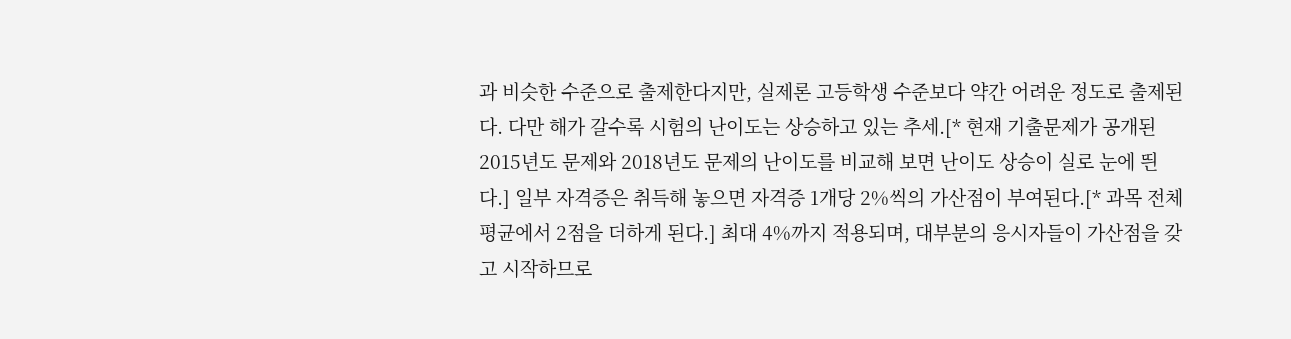과 비슷한 수준으로 출제한다지만, 실제론 고등학생 수준보다 약간 어려운 정도로 출제된다. 다만 해가 갈수록 시험의 난이도는 상승하고 있는 추세.[* 현재 기출문제가 공개된 2015년도 문제와 2018년도 문제의 난이도를 비교해 보면 난이도 상승이 실로 눈에 띈다.] 일부 자격증은 취득해 놓으면 자격증 1개당 2%씩의 가산점이 부여된다.[* 과목 전체 평균에서 2점을 더하게 된다.] 최대 4%까지 적용되며, 대부분의 응시자들이 가산점을 갖고 시작하므로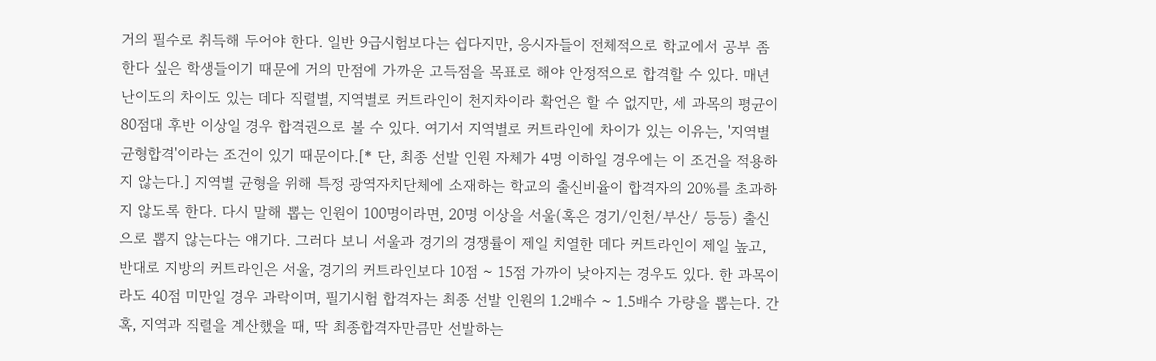거의 필수로 취득해 두어야 한다. 일반 9급시험보다는 쉽다지만, 응시자들이 전체적으로 학교에서 공부 좀 한다 싶은 학생들이기 때문에 거의 만점에 가까운 고득점을 목표로 해야 안정적으로 합격할 수 있다. 매년 난이도의 차이도 있는 데다 직렬별, 지역별로 커트라인이 천지차이라 확언은 할 수 없지만, 세 과목의 평균이 80점대 후반 이상일 경우 합격권으로 볼 수 있다. 여기서 지역별로 커트라인에 차이가 있는 이유는, '지역별 균형합격'이라는 조건이 있기 때문이다.[* 단, 최종 선발 인원 자체가 4명 이하일 경우에는 이 조건을 적용하지 않는다.] 지역별 균형을 위해 특정 광역자치단체에 소재하는 학교의 출신비율이 합격자의 20%를 초과하지 않도록 한다. 다시 말해 뽑는 인원이 100명이라면, 20명 이상을 서울(혹은 경기/인천/부산/ 등등) 출신으로 뽑지 않는다는 얘기다. 그러다 보니 서울과 경기의 경쟁률이 제일 치열한 데다 커트라인이 제일 높고, 반대로 지방의 커트라인은 서울, 경기의 커트라인보다 10점 ~ 15점 가까이 낮아지는 경우도 있다. 한 과목이라도 40점 미만일 경우 과락이며, 필기시험 합격자는 최종 선발 인원의 1.2배수 ~ 1.5배수 가량을 뽑는다. 간혹, 지역과 직렬을 계산했을 때, 딱 최종합격자만큼만 선발하는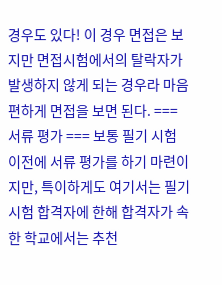경우도 있다! 이 경우 면접은 보지만 면접시험에서의 탈락자가 발생하지 않게 되는 경우라 마음 편하게 면접을 보면 된다. === 서류 평가 === 보통 필기 시험 이전에 서류 평가를 하기 마련이지만, 특이하게도 여기서는 필기시험 합격자에 한해 합격자가 속한 학교에서는 추천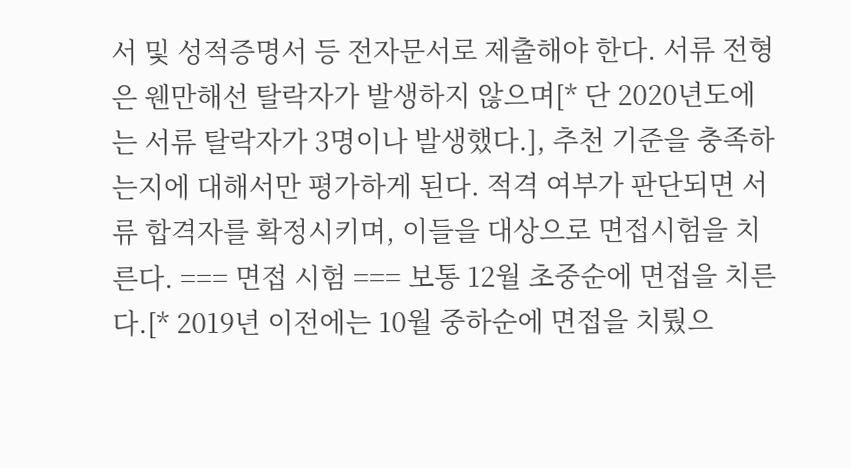서 및 성적증명서 등 전자문서로 제출해야 한다. 서류 전형은 웬만해선 탈락자가 발생하지 않으며[* 단 2020년도에는 서류 탈락자가 3명이나 발생했다.], 추천 기준을 충족하는지에 대해서만 평가하게 된다. 적격 여부가 판단되면 서류 합격자를 확정시키며, 이들을 대상으로 면접시험을 치른다. === 면접 시험 === 보통 12월 초중순에 면접을 치른다.[* 2019년 이전에는 10월 중하순에 면접을 치뤘으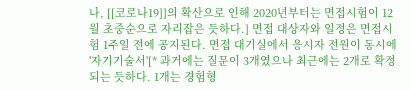나, [[코로나19]]의 확산으로 인해 2020년부터는 면접시험이 12월 초중순으로 자리잡은 듯하다.] 면접 대상자와 일정은 면접시험 1주일 전에 공지된다. 면접 대기실에서 응시자 전원이 동시에 '자기기술서'[* 과거에는 질문이 3개였으나 최근에는 2개로 확정되는 듯하다. 1개는 경험형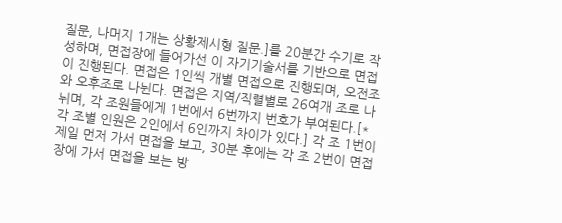질문, 나머지 1개는 상황제시형 질문.]를 20분간 수기로 작성하며, 면접장에 들어가선 이 자기기술서를 기반으로 면접이 진행된다. 면접은 1인씩 개별 면접으로 진행되며, 오전조와 오후조로 나뉜다. 면접은 지역/직렬별로 26여개 조로 나뉘며, 각 조원들에게 1번에서 6번까지 번호가 부여된다.[* 각 조별 인원은 2인에서 6인까지 차이가 있다.] 각 조 1번이 제일 먼저 가서 면접을 보고, 30분 후에는 각 조 2번이 면접장에 가서 면접을 보는 방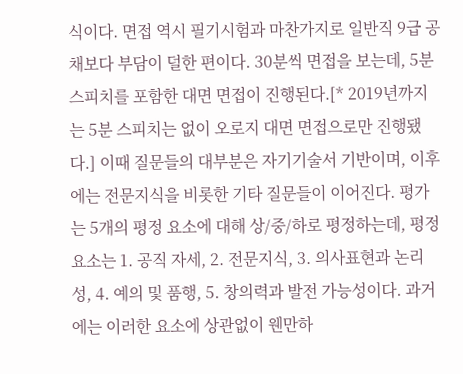식이다. 면접 역시 필기시험과 마찬가지로 일반직 9급 공채보다 부담이 덜한 편이다. 30분씩 면접을 보는데, 5분 스피치를 포함한 대면 면접이 진행된다.[* 2019년까지는 5분 스피치는 없이 오로지 대면 면접으로만 진행됐다.] 이때 질문들의 대부분은 자기기술서 기반이며, 이후에는 전문지식을 비롯한 기타 질문들이 이어진다. 평가는 5개의 평정 요소에 대해 상/중/하로 평정하는데, 평정요소는 1. 공직 자세, 2. 전문지식, 3. 의사표현과 논리성, 4. 예의 및 품행, 5. 창의력과 발전 가능성이다. 과거에는 이러한 요소에 상관없이 웬만하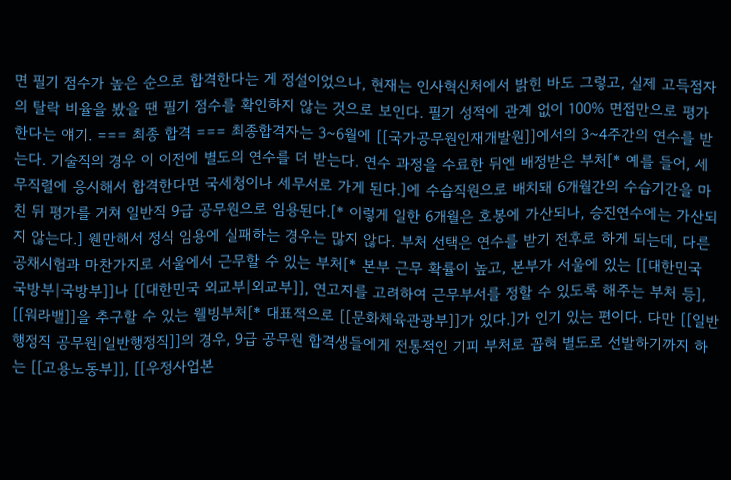면 필기 점수가 높은 순으로 합격한다는 게 정설이었으나, 현재는 인사혁신처에서 밝힌 바도 그렇고, 실제 고득점자의 탈락 비율을 봤을 땐 필기 점수를 확인하지 않는 것으로 보인다. 필기 성적에 관계 없이 100% 면접만으로 평가한다는 얘기. === 최종 합격 === 최종합격자는 3~6월에 [[국가공무원인재개발원]]에서의 3~4주간의 연수를 받는다. 기술직의 경우 이 이전에 별도의 연수를 더 받는다. 연수 과정을 수료한 뒤엔 배정받은 부처[* 예를 들어, 세무직렬에 응시해서 합격한다면 국세청이나 세무서로 가게 된다.]에 수습직원으로 배치돼 6개월간의 수습기간을 마친 뒤 평가를 거쳐 일반직 9급 공무원으로 임용된다.[* 이렇게 일한 6개월은 호봉에 가산되나, 승진연수에는 가산되지 않는다.] 웬만해서 정식 임용에 실패하는 경우는 많지 않다. 부처 선택은 연수를 받기 전후로 하게 되는데, 다른 공채시험과 마찬가지로 서울에서 근무할 수 있는 부처[* 본부 근무 확률이 높고, 본부가 서울에 있는 [[대한민국 국방부|국방부]]나 [[대한민국 외교부|외교부]], 연고지를 고려하여 근무부서를 정할 수 있도록 해주는 부처 등], [[워라밸]]을 추구할 수 있는 웰빙부처[* 대표적으로 [[문화체육관광부]]가 있다.]가 인기 있는 편이다. 다만 [[일반행정직 공무원|일반행정직]]의 경우, 9급 공무원 합격생들에게 전통적인 기피 부처로 꼽혀 별도로 선발하기까지 하는 [[고용노동부]], [[우정사업본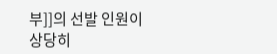부]]의 선발 인원이 상당히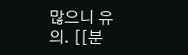많으니 유의. [[분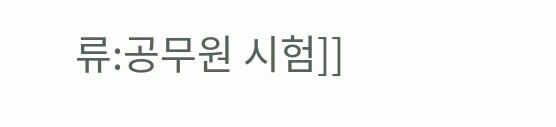류:공무원 시험]]